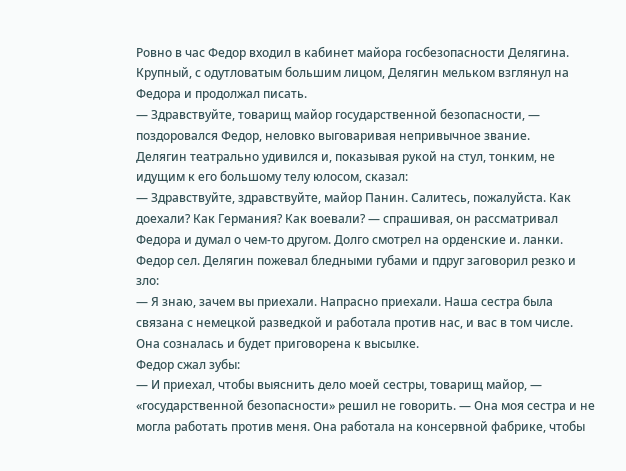Ровно в час Федор входил в кабинет майора госбезопасности Делягина. Крупный, с одутловатым большим лицом, Делягин мельком взглянул на Федора и продолжал писать.
— Здравствуйте, товарищ майор государственной безопасности, — поздоровался Федор, неловко выговаривая непривычное звание.
Делягин театрально удивился и, показывая рукой на стул, тонким, не идущим к его большому телу юлосом, сказал:
— Здравствуйте, здравствуйте, майор Панин. Салитесь, пожалуйста. Как доехали? Как Германия? Как воевали? — спрашивая, он рассматривал Федора и думал о чем-то другом. Долго смотрел на орденские и. ланки.
Федор сел. Делягин пожевал бледными губами и пдруг заговорил резко и зло:
— Я знаю, зачем вы приехали. Напрасно приехали. Наша сестра была связана с немецкой разведкой и работала против нас, и вас в том числе. Она созналась и будет приговорена к высылке.
Федор сжал зубы:
— И приехал, чтобы выяснить дело моей сестры, товарищ майор, — «государственной безопасности» решил не говорить. — Она моя сестра и не могла работать против меня. Она работала на консервной фабрике, чтобы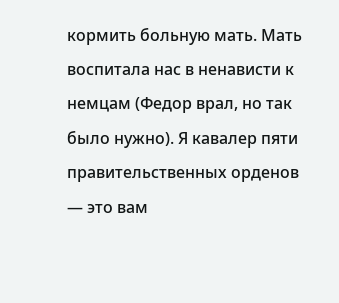кормить больную мать. Мать воспитала нас в ненависти к немцам (Федор врал, но так было нужно). Я кавалер пяти правительственных орденов — это вам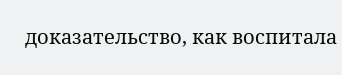доказательство, как воспитала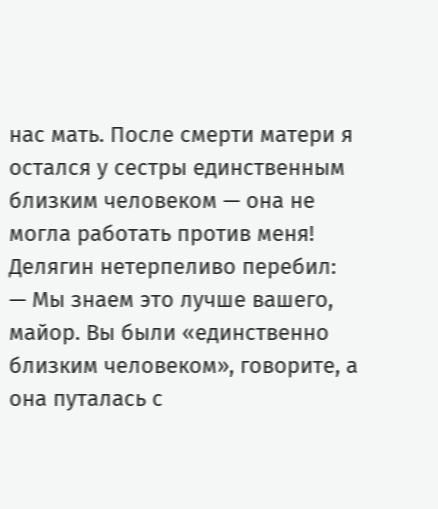нас мать. После смерти матери я остался у сестры единственным близким человеком — она не могла работать против меня!
Делягин нетерпеливо перебил:
— Мы знаем это лучше вашего, майор. Вы были «единственно близким человеком», говорите, а она путалась с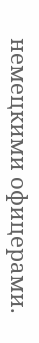немецкими офицерами.